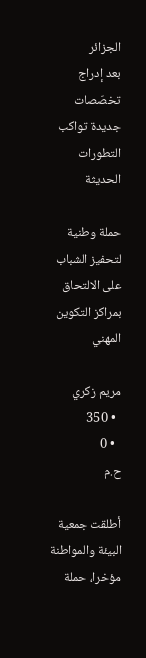الجزائر
بعد إدراج تخصّصات جديدة تواكب التطورات الحديثة

حملة وطنية لتحفيز الشباب على الالتحاق بمراكز التكوين المهني

مريم زكري
  • 350
  • 0
ح.م

أطلقت جمعية البيئة والمواطنة مؤخرا، حملة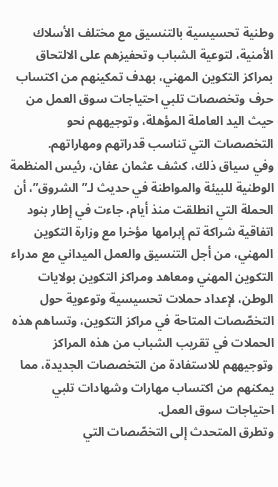وطنية تحسيسية بالتنسيق مع مختلف الأسلاك الأمنية، لتوعية الشباب وتحفيزهم على الالتحاق بمراكز التكوين المهني، بهدف تمكينهم من اكتساب حرف وتخصصات تلبي احتياجات سوق العمل من حيث اليد العاملة المؤهلة، وتوجيههم نحو التخصصات التي تناسب قدراتهم ومهاراتهم.
وفي سياق ذلك، كشف عثمان عفان، رئيس المنظمة الوطنية للبيئة والمواطنة في حديث لـ”الشروق”، أن الحملة التي انطلقت منذ أيام، جاءت في إطار بنود اتفاقية شراكة تم إبرامها مؤخرا مع وزارة التكوين المهني، من أجل التنسيق والعمل الميداني مع مدراء التكوين المهني ومعاهد ومراكز التكوين بولايات الوطن، لإعداد حملات تحسيسية وتوعوية حول التخصّصات المتاحة في مراكز التكوين، وتساهم هذه الحملات في تقريب الشباب من هذه المراكز وتوجيههم للاستفادة من التخصصات الجديدة، مما يمكنهم من اكتساب مهارات وشهادات تلبي احتياجات سوق العمل.
وتطرق المتحدث إلى التخصّصات التي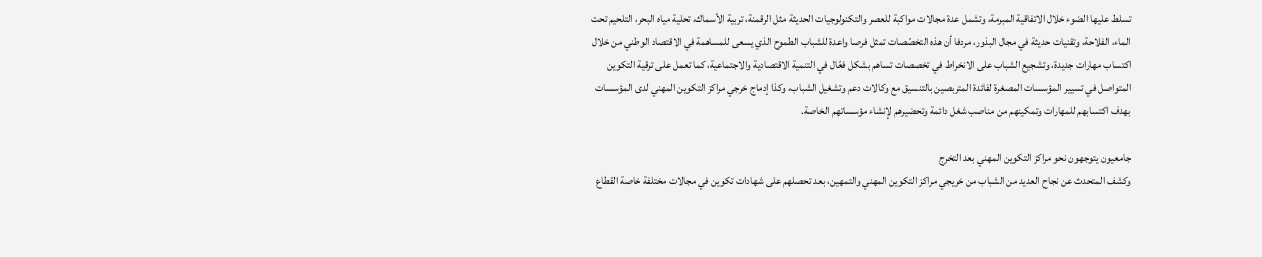تسلط عليها الضوء خلال الاتفاقية المبرمة، وتشمل عدة مجالات مواكبة للعصر والتكنولوجيات الحديثة مثل الرقمنة، تربية الأسماك، تحلية مياه البحر، التلحيم تحت الماء، الفلاحة، وتقنيات حديثة في مجال البذور، مردفا أن هذه التخصّصات تمثل فرصا واعدة للشباب الطموح الذي يسعى للمساهمة في الاقتصاد الوطني من خلال اكتساب مهارات جديدة، وتشجيع الشباب على الانخراط في تخصصات تساهم بشكل فعّال في التنمية الاقتصادية والاجتماعية، كما تعمل على ترقية التكوين المتواصل في تسيير المؤسسات المصغرة لفائدة المتربصين بالتنسيق مع وكالات دعم وتشغيل الشباب، وكذا إدماج خرجي مراكز التكوين المهني لدى المؤسسات بهدف اكتسابهم للمهارات وتمكينهم من مناصب شغل دائمة وتحضيرهم لإنشاء مؤسساتهم الخاصة.

جامعيون يتوجهون نحو مراكز التكوين المهني بعد التخرج
وكشف المتحدث عن نجاح العديد من الشباب من خريجي مراكز التكوين المهني والتمهين، بعد تحصلهم على شهادات تكوين في مجالات مختلفة خاصة القطاع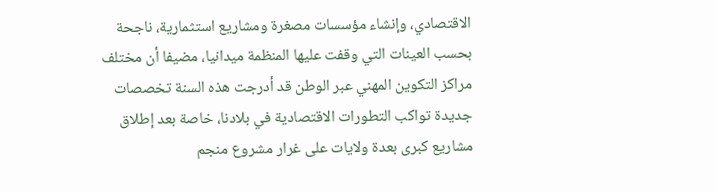الاقتصادي، وإنشاء مؤسسات مصغرة ومشاريع استثمارية، ناجحة بحسب العينات التي وقفت عليها المنظمة ميدانيا، مضيفا أن مختلف مراكز التكوين المهني عبر الوطن قد أدرجت هذه السنة تخصصات جديدة تواكب التطورات الاقتصادية في بلادنا، خاصة بعد إطلاق مشاريع كبرى بعدة ولايات على غرار مشروع منجم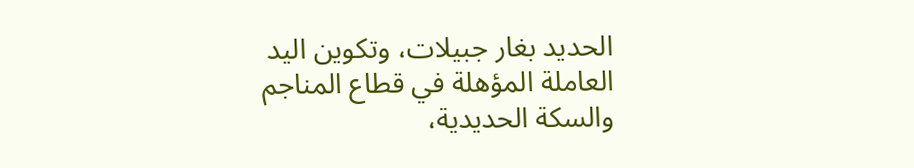الحديد بغار جبيلات، وتكوين اليد العاملة المؤهلة في قطاع المناجم والسكة الحديدية،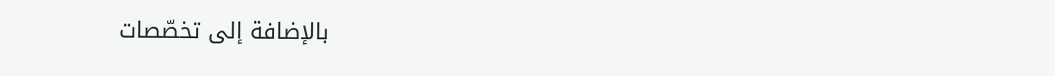بالإضافة إلى تخصّصات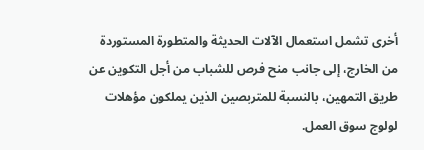أخرى تشمل استعمال الآلات الحديثة والمتطورة المستوردة من الخارج، إلى جانب منح فرص للشباب من أجل التكوين عن طريق التمهين، بالنسبة للمتربصين الذين يملكون مؤهلات لولوج سوق العمل.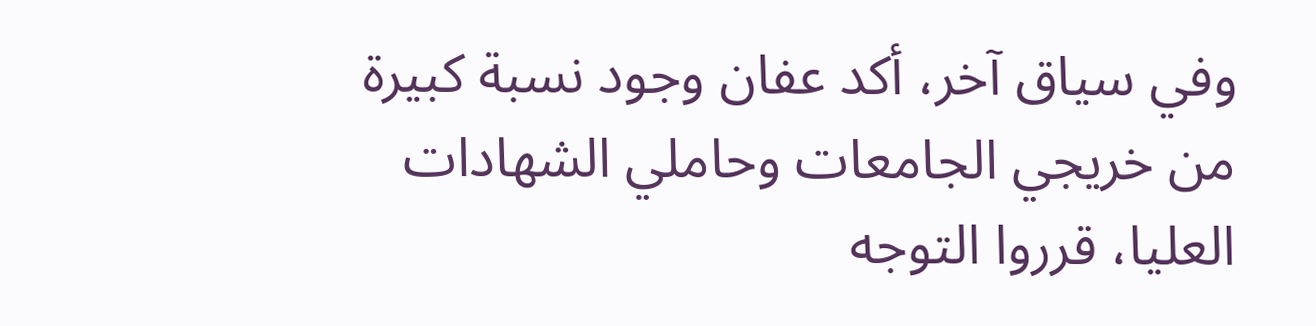وفي سياق آخر، أكد عفان وجود نسبة كبيرة من خريجي الجامعات وحاملي الشهادات العليا، قرروا التوجه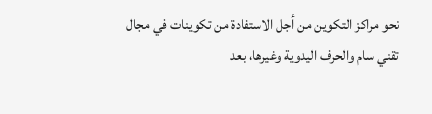نحو مراكز التكوين من أجل الاستفادة من تكوينات في مجال تقني سام والحرف اليدوية وغيرها، بعد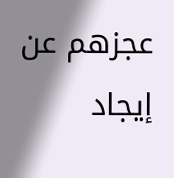عجزهم عن إيجاد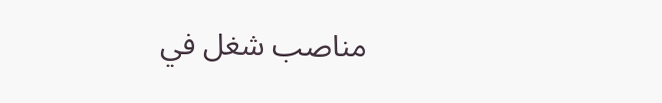مناصب شغل في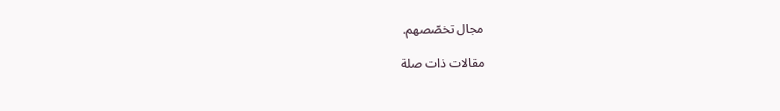مجال تخصّصهم.

مقالات ذات صلة